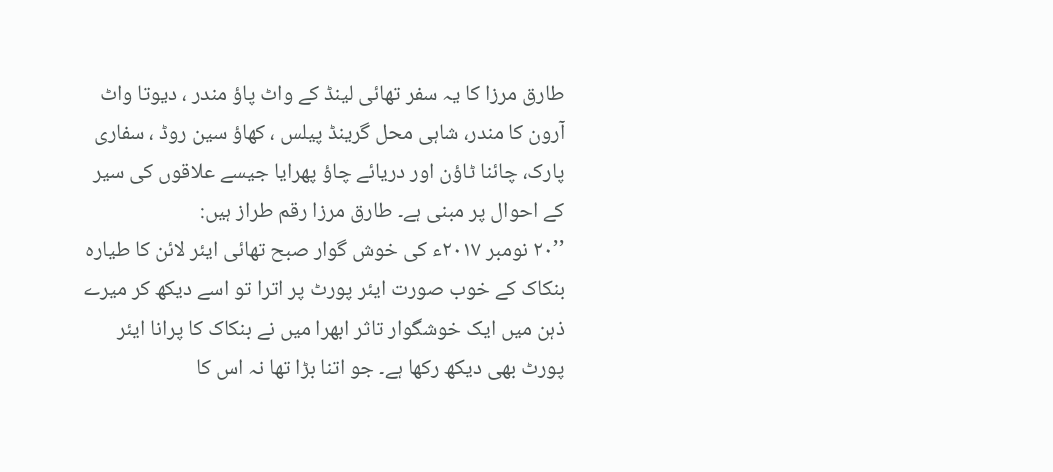طارق مرزا کا یہ سفر تھائی لینڈ کے واٹ پاؤ مندر ، دیوتا واٹ آرون کا مندر، شاہی محل گرینڈ پیلس ، کھاؤ سین روڈ ، سفاری پارک، چائنا ٹاؤن اور دریائے چاؤ پھرایا جیسے علاقوں کی سیر کے احوال پر مبنی ہے۔ طارق مرزا رقم طراز ہیں:
’’۲۰ نومبر ۲۰۱۷ء کی خوش گوار صبح تھائی ایئر لائن کا طیارہ بنکاک کے خوب صورت ایئر پورٹ پر اترا تو اسے دیکھ کر میرے ذہن میں ایک خوشگوار تاثر ابھرا میں نے بنکاک کا پرانا ایئر پورٹ بھی دیکھ رکھا ہے۔ جو اتنا بڑا تھا نہ اس کا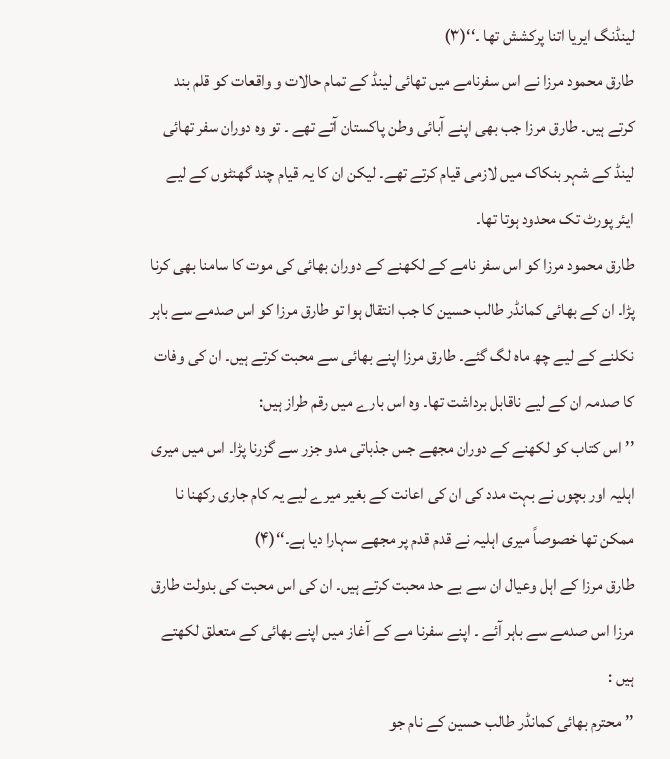لینڈنگ ایریا اتنا پرکشش تھا ۔‘‘(۳)
طارق محمود مرزا نے اس سفرنامے میں تھائی لینڈ کے تمام حالات و واقعات کو قلم بند کرتے ہیں۔ طارق مرزا جب بھی اپنے آبائی وطن پاکستان آتے تھے ۔ تو وہ دوران سفر تھائی لینڈ کے شہر بنکاک میں لازمی قیام کرتے تھے۔ لیکن ان کا یہ قیام چند گھنٹوں کے لیے ایئر پورٹ تک محدود ہوتا تھا۔
طارق محمود مرزا کو اس سفر نامے کے لکھنے کے دوران بھائی کی موت کا سامنا بھی کرنا پڑا۔ ان کے بھائی کمانڈر طالب حسین کا جب انتقال ہوا تو طارق مرزا کو اس صدمے سے باہر نکلنے کے لیے چھ ماہ لگ گئے۔ طارق مرزا اپنے بھائی سے محبت کرتے ہیں۔ ان کی وفات کا صدمہ ان کے لیے ناقابل برداشت تھا۔ وہ اس بارے میں رقم طراز ہیں:
’’ اس کتاب کو لکھنے کے دوران مجھے جس جذباتی مدو جزر سے گزرنا پڑا۔ اس میں میری اہلیہ اور بچوں نے بہت مدد کی ان کی اعانت کے بغیر میرے لیے یہ کام جاری رکھنا نا ممکن تھا خصوصاً میری اہلیہ نے قدم قدم پر مجھے سہارا دیا ہے۔‘‘(۴)
طارق مرزا کے اہل وعیال ان سے بے حد محبت کرتے ہیں۔ ان کی اس محبت کی بدولت طارق مرزا اس صدمے سے باہر آئے ۔ اپنے سفرنا مے کے آغاز میں اپنے بھائی کے متعلق لکھتے ہیں :
’’ محترم بھائی کمانڈر طالب حسین کے نام جو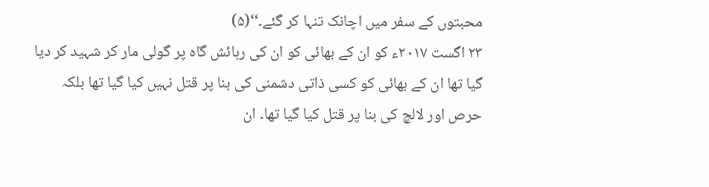محبتوں کے سفر میں اچانک تنہا کر گئے۔‘‘(۵)
۲۳ اگست ۲۰۱۷ء کو ان کے بھائی کو ان کی رہائش گاہ پر گولی مار کر شہید کر دیا گیا تھا ان کے بھائی کو کسی ذاتی دشمنی کی بنا پر قتل نہیں کیا گیا تھا بلکہ حرص اور لالچ کی بنا پر قتل کیا گیا تھا۔ ان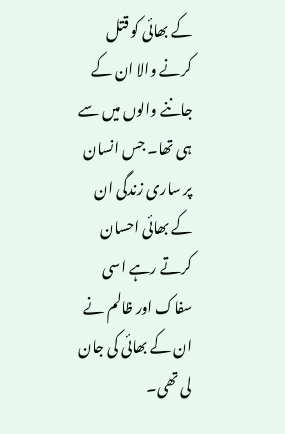کے بھائی کو قتل کرنے والا ان کے جاننے والوں میں سے ہی تھا۔ جس انسان پر ساری زندگی ان کے بھائی احسان کرتے رہے اسی سفاک اور ظالم نے ان کے بھائی کی جان لی تھی۔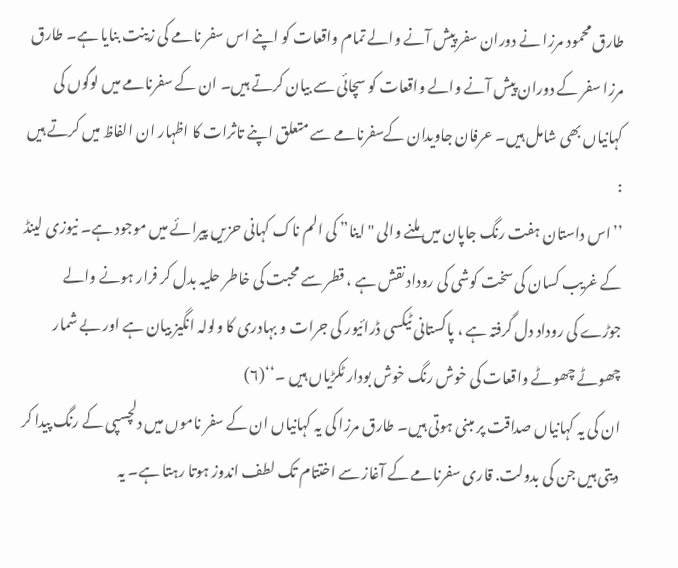طارق محمود مرزا نے دوران سفر پیش آنے والے تمام واقعات کو اپنے اس سفر نامے کی زینت بنایا ہے۔ طارق مرزا سفر کے دوران پیش آنے والے واقعات کو سچائی سے بیان کرتے ہیں۔ ان کے سفرنامے میں لوگوں کی کہانیاں بھی شامل ہیں۔ عرفان جاویدان کےسفرنامے سے متعلق اپنے تاثرات کا اظہار ان الفاظ میں کرتے ہیں :
’’اس داستان ہفت رنگ جاپان میں ملنے والی "اینا” کی الم ناک کہانی حزیں پیرائے میں موجود ہے۔ نیوزی لینڈ کے غریب کسان کی سخت کوشی کی روداد نقش ہے ، قطر سے محبت کی خاطر حلیہ بدل کر فرار ہونے والے جوڑے کی روداد دل گرفتہ ہے ، پاکستانی ٹیکسی ڈرائیور کی جرات و بہادری کا ولولہ انگیز بیان ہے اور بے شمار چھوٹے چھوٹے واقعات کی خوش رنگ خوش بودار ٹکڑیاں ہیں ۔‘‘(۶)
ان کی یہ کہانیاں صداقت پر مبنی ہوتی ہیں۔ طارق مرزا کی یہ کہانیاں ان کے سفر ناموں میں دلچسپی کے رنگ پیدا کر دیتی ہیں جن کی بدولت. قاری سفرنامے کے آغاز سے اختتام تک لطف اندوز ہوتا رہتا ہے۔ یہ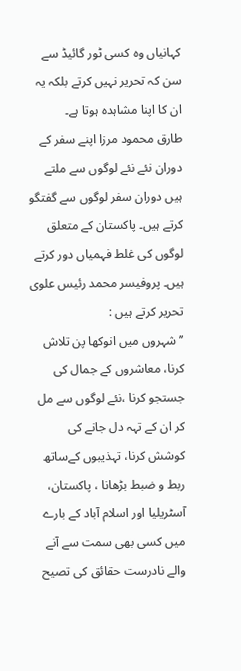کہانیاں وہ کسی ٹور گائیڈ سے سن کہ تحریر نہیں کرتے بلکہ یہ ان کا اپنا مشاہدہ ہوتا ہے۔
طارق محمود مرزا اپنے سفر کے دوران نئے نئے لوگوں سے ملتے ہیں دوران سفر لوگوں سے گفتگو کرتے ہیں۔ پاکستان کے متعلق لوگوں کی غلط فہمیاں دور کرتے ہیں۔ پروفیسر محمد رئیس علوی تحریر کرتے ہیں :
’’شہروں میں انوکھا پن تلاش کرنا، معاشروں کے جمال کی جستجو کرنا ،نئے لوگوں سے مل کر ان کے تہہ دل جانے کی کوشش کرنا، تہذیبوں کےساتھ ربط و ضبط بڑھانا ، پاکستان، آسٹریلیا اور اسلام آباد کے بارے میں کسی بھی سمت سے آنے والے نادرست حقائق کی تصیح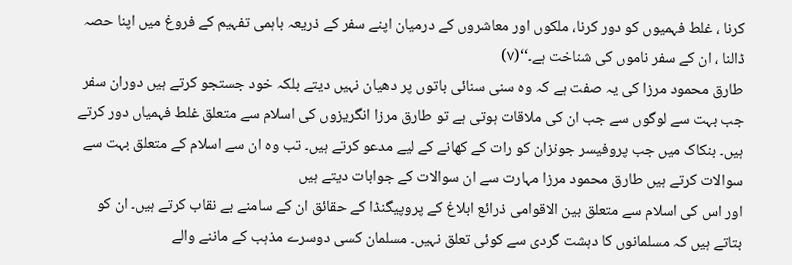کرنا ، غلط فہمیوں کو دور کرنا، ملکوں اور معاشروں کے درمیان اپنے سفر کے ذریعہ باہمی تفہیم کے فروغ میں اپنا حصہ ڈالنا ، ان کے سفر ناموں کی شناخت ہے۔‘‘(۷)
طارق محمود مرزا کی یہ صفت ہے کہ وہ سنی سنائی باتوں پر دھیان نہیں دیتے بلکہ خود جستجو کرتے ہیں دوران سفر جب بہت سے لوگوں سے جب ان کی ملاقات ہوتی ہے تو طارق مرزا انگریزوں کی اسلام سے متعلق غلط فہمیاں دور کرتے ہیں۔ بنکاک میں جب پروفیسر جونزان کو رات کے کھانے کے لیے مدعو کرتے ہیں۔ تب وہ ان سے اسلام کے متعلق بہت سے سوالات کرتے ہیں طارق محمود مرزا مہارت سے ان سوالات کے جوابات دیتے ہیں
اور اس کی اسلام سے متعلق بین الاقوامی ذرائع ابلاغ کے پروپیگنڈا کے حقائق ان کے سامنے بے نقاب کرتے ہیں۔ ان کو بتاتے ہیں کہ مسلمانوں کا دہشت گردی سے کوئی تعلق نہیں۔ مسلمان کسی دوسرے مذہب کے ماننے والے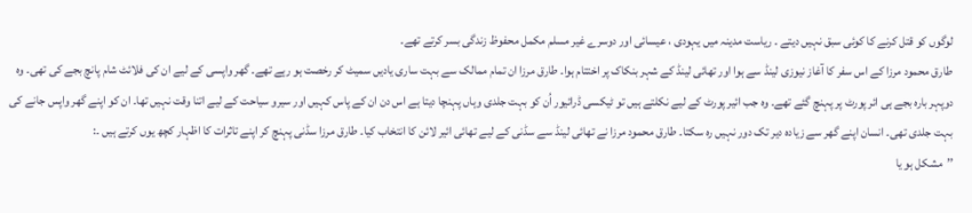لوگوں کو قتل کرنے کا کوئی سبق نہیں دیتے ۔ ریاست مدینہ میں یہودی ، عیسائی اور دوسرے غیر مسلم مکمل محفوظ زندگی بسر کرتے تھے۔
طارق محمود مرزا کے اس سفر کا آغاز نیوزی لینڈ سے ہوا اور تھائی لینڈ کے شہر بنکاک پر اختتام ہوا۔ طارق مرزا ان تمام ممالک سے بہت ساری یادیں سمیٹ کر رخصت ہو رہے تھے۔ گھر واپسی کے لیے ان کی فلائٹ شام پانچ بجے کی تھی۔ وہ دوپہر بارہ بجے ہی ائر پورٹ پر پہنچ گئے تھے۔ وہ جب ائیر پورٹ کے لیے نکلتے ہیں تو ٹیکسی ڈرائیور اُن کو بہت جلدی وہاں پہنچا دیتا ہے اس دن ان کے پاس کہیں اور سیرو سیاحت کے لیے اتنا وقت نہیں تھا۔ ان کو اپنے گھر واپس جانے کی بہت جلدی تھی۔ انسان اپنے گھر سے زیادہ دیر تک دور نہیں رہ سکتا۔ طارق محمود مرزا نے تھائی لینڈ سے سڈنی کے لیے تھائی ائیر لائن کا انتخاب کیا۔ طارق مرزا سڈنی پہنچ کر اپنے تاثرات کا اظہار کچھ یوں کرتے ہیں ۔:
’’مشکل ہو یا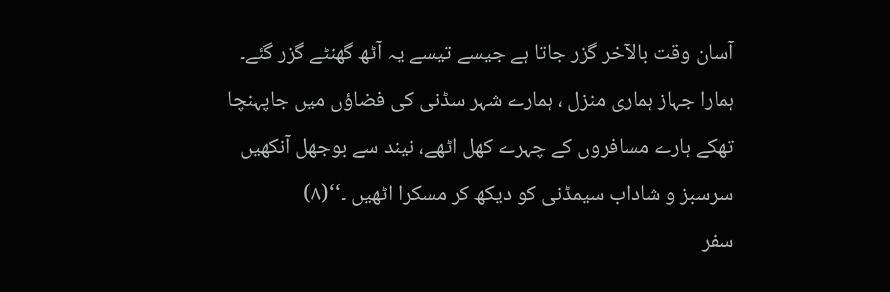آسان وقت بالآخر گزر جاتا ہے جیسے تیسے یہ آٹھ گھنٹے گزر گئے۔ ہمارا جہاز ہماری منزل ، ہمارے شہر سڈنی کی فضاؤں میں جاپہنچا تھکے ہارے مسافروں کے چہرے کھل اٹھے، نیند سے بوجھل آنکھیں سرسبز و شاداب سیمڈنی کو دیکھ کر مسکرا اٹھیں ۔‘‘(۸)
سفر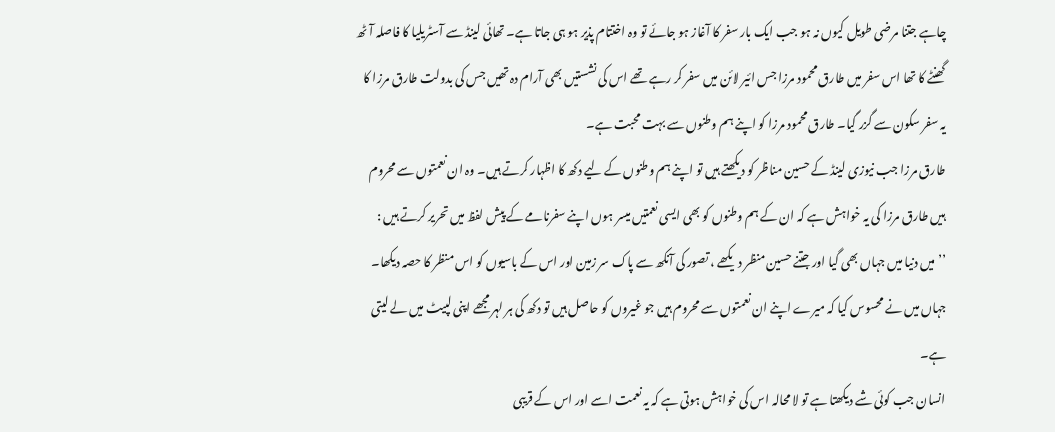چاہے جتنا مرضی طویل کیوں نہ ہو جب ایک بار سفر کا آغاز ہو جائے تو وہ اختتام پذیر ہو ہی جاتا ہے۔ تھائی لینڈ سے آسٹریلیا کا فاصلہ آٹھ گھنٹے کا تھا اس سفر میں طارق محمود مرزا جس ائیر لائن میں سفر کر رہے تھے اس کی نشستیں بھی آرام دہ تھیں جس کی بدولت طارق مرزا کا یہ سفر سکون سے گزر گیا۔ طارق محمود مرزا کو اپنے ہم وطنوں سے بہت محبت ہے۔
طارق مرزا جب نیوزی لینڈ کے حسین مناظر کو دیکھتے ہیں تو اپنے ہم وطنوں کے لیے دکھ کا اظہار کرتے ہیں۔ وہ ان نعمتوں سے محروم ہیں طارق مرزا کی یہ خواہش ہے کہ ان کے ہم وطنوں کو بھی ایسی نعمتیں میسر ہوں اپنے سفرنامے کے پیش لفظ میں تحریر کرتے ہیں :
’’ میں دنیا میں جہاں بھی گیا اور جتنے حسین منظر دیکھے ، تصور کی آنکھ سے پاک سر زمین اور اس کے باسیوں کو اس منظر کا حصہ دیکھا۔ جہاں میں نے محسوس کیا کہ میرے اپنے ان نعمتوں سے محروم ہیں جو غیروں کو حاصل ہیں تو دکھ کی ہر لہر مجھے اپنی لپیٹ میں لے لیتی ہے۔
انسان جب کوئی شے دیکھتا ہے تو لا محالہ اس کی خواہش ہوتی ہے کہ یہ نعمت اسے اور اس کے قریبی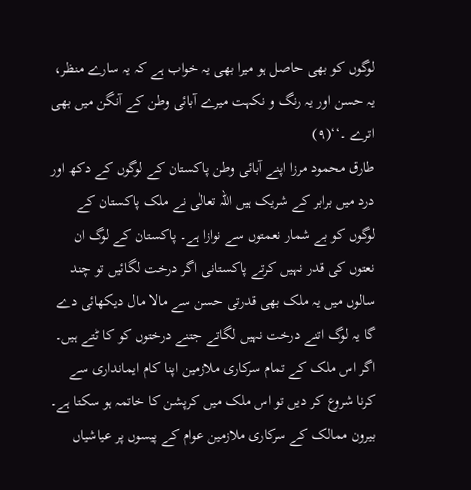لوگوں کو بھی حاصل ہو میرا بھی یہ خواب ہے کہ یہ سارے منظر، یہ حسن اور یہ رنگ و نکہت میرے آبائی وطن کے آنگن میں بھی اترے ۔‘‘(۹)
طارق محمود مرزا اپنے آبائی وطن پاکستان کے لوگوں کے دکھ اور درد میں برابر کے شریک ہیں اللہ تعالٰی نے ملک پاکستان کے لوگوں کو بے شمار نعمتوں سے نوازا ہے۔ پاکستان کے لوگ ان نعتوں کی قدر نہیں کرتے پاکستانی اگر درخت لگائیں تو چند سالوں میں یہ ملک بھی قدرتی حسن سے مالا مال دیکھائی دے گا یہ لوگ اتنے درخت نہیں لگاتے جتنے درختوں کو کا ٹتے ہیں۔
اگر اس ملک کے تمام سرکاری ملازمین اپنا کام ایمانداری سے کرنا شروع کر دیں تو اس ملک میں کرپشن کا خاتمہ ہو سکتا ہے۔ بیرون ممالک کے سرکاری ملازمین عوام کے پیسوں پر عیاشیاں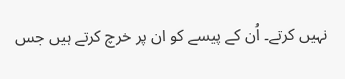نہیں کرتے۔ اُن کے پیسے کو ان پر خرچ کرتے ہیں جس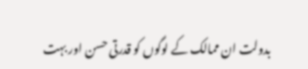بدولت ان ممالک کے لوگوں کو قدرتی حسن اور بہت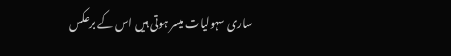ساری سہولیات میسر ہوتی ہیں اس کے برعکس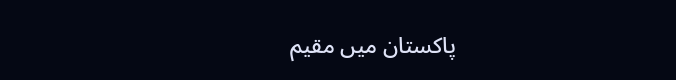پاکستان میں مقیم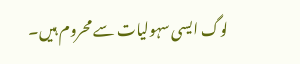لوگ ایسی سہولیات سے محروم ہیں۔